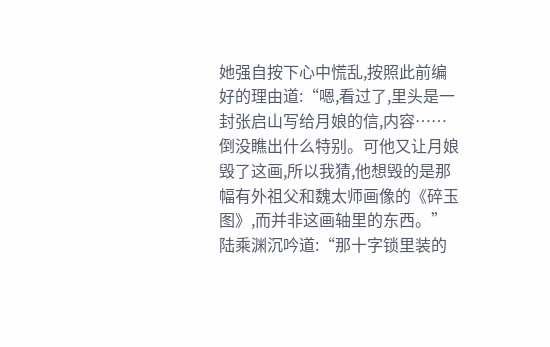她强自按下心中慌乱,按照此前编好的理由道:“嗯,看过了,里头是一封张启山写给月娘的信,内容……倒没瞧出什么特别。可他又让月娘毁了这画,所以我猜,他想毁的是那幅有外祖父和魏太师画像的《碎玉图》,而并非这画轴里的东西。”
陆乘渊沉吟道:“那十字锁里装的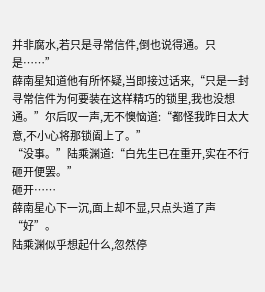并非腐水,若只是寻常信件,倒也说得通。只是……”
薛南星知道他有所怀疑,当即接过话来,“只是一封寻常信件为何要装在这样精巧的锁里,我也没想通。”尔后叹一声,无不懊恼道:“都怪我昨日太大意,不小心将那锁阖上了。”
“没事。”陆乘渊道:“白先生已在重开,实在不行砸开便罢。”
砸开……
薛南星心下一沉,面上却不显,只点头道了声“好”。
陆乘渊似乎想起什么,忽然停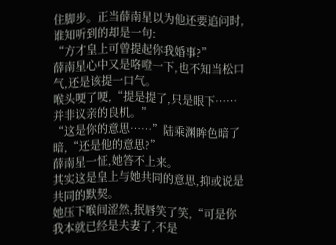住脚步。正当薛南星以为他还要追问时,谁知听到的却是一句:
“方才皇上可曾提起你我婚事?”
薛南星心中又是咯噔一下,也不知当松口气,还是该提一口气。
喉头哽了哽,“提是提了,只是眼下……并非议亲的良机。”
“这是你的意思……”陆乘渊眸色暗了暗,“还是他的意思?”
薛南星一怔,她答不上来。
其实这是皇上与她共同的意思,抑或说是共同的默契。
她压下喉间涩然,抿唇笑了笑,“可是你我本就已经是夫妻了,不是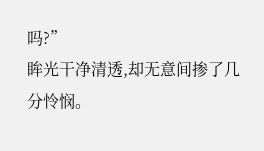吗?”
眸光干净清透,却无意间掺了几分怜悯。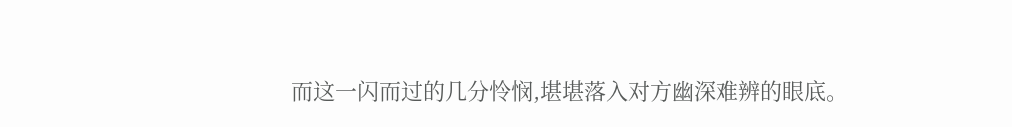而这一闪而过的几分怜悯,堪堪落入对方幽深难辨的眼底。